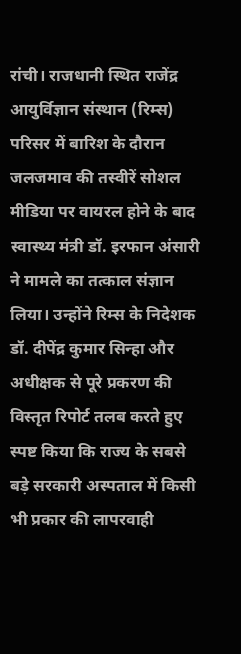रांची। राजधानी स्थित राजेंद्र आयुर्विज्ञान संस्थान (रिम्स) परिसर में बारिश के दौरान जलजमाव की तस्वीरें सोशल मीडिया पर वायरल होने के बाद स्वास्थ्य मंत्री डॉ. इरफान अंसारी ने मामले का तत्काल संज्ञान लिया। उन्होंने रिम्स के निदेशक डॉ. दीपेंद्र कुमार सिन्हा और अधीक्षक से पूरे प्रकरण की विस्तृत रिपोर्ट तलब करते हुए स्पष्ट किया कि राज्य के सबसे बड़े सरकारी अस्पताल में किसी भी प्रकार की लापरवाही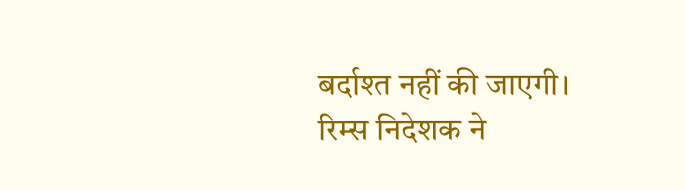बर्दाश्त नहीं की जाएगी।
रिम्स निदेशक ने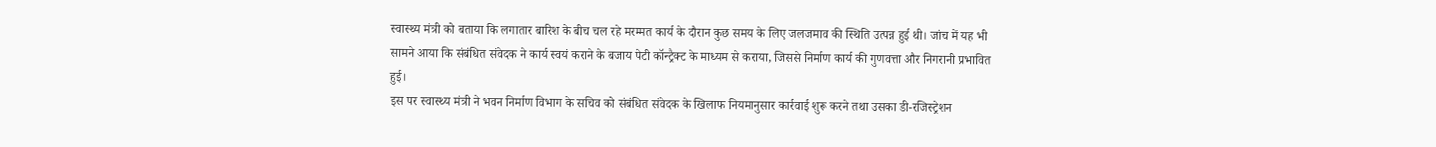स्वास्थ्य मंत्री को बताया कि लगातार बारिश के बीच चल रहे मरम्मत कार्य के दौरान कुछ समय के लिए जलजमाव की स्थिति उत्पन्न हुई थी। जांच में यह भी सामने आया कि संबंधित संवेदक ने कार्य स्वयं कराने के बजाय पेटी कॉन्ट्रैक्ट के माध्यम से कराया, जिससे निर्माण कार्य की गुणवत्ता और निगरानी प्रभावित हुई।
इस पर स्वास्थ्य मंत्री ने भवन निर्माण विभाग के सचिव को संबंधित संवेदक के खिलाफ नियमानुसार कार्रवाई शुरू करने तथा उसका डी-रजिस्ट्रेशन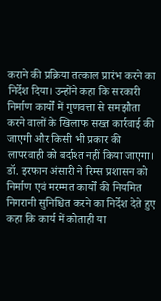कराने की प्रक्रिया तत्काल प्रारंभ करने का निर्देश दिया। उन्होंने कहा कि सरकारी निर्माण कार्यों में गुणवत्ता से समझौता करने वालों के खिलाफ सख्त कार्रवाई की जाएगी और किसी भी प्रकार की लापरवाही को बर्दाश्त नहीं किया जाएगा।
डॉ. इरफान अंसारी ने रिम्स प्रशासन को निर्माण एवं मरम्मत कार्यों की नियमित निगरानी सुनिश्चित करने का निर्देश देते हुए कहा कि कार्य में कोताही या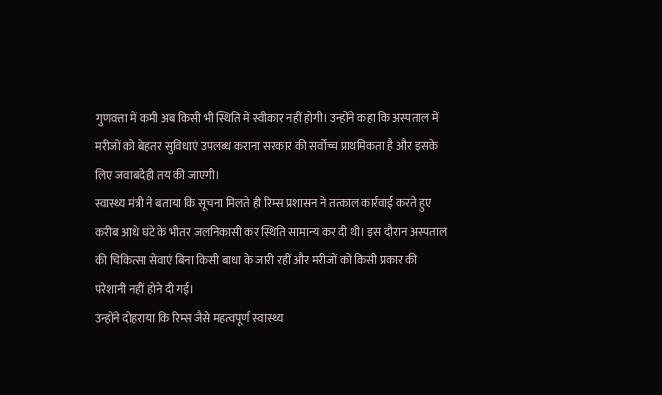गुणवत्ता में कमी अब किसी भी स्थिति में स्वीकार नहीं होगी। उन्होंने कहा कि अस्पताल में मरीजों को बेहतर सुविधाएं उपलब्ध कराना सरकार की सर्वोच्च प्राथमिकता है और इसके लिए जवाबदेही तय की जाएगी।
स्वास्थ्य मंत्री ने बताया कि सूचना मिलते ही रिम्स प्रशासन ने तत्काल कार्रवाई करते हुए करीब आधे घंटे के भीतर जलनिकासी कर स्थिति सामान्य कर दी थी। इस दौरान अस्पताल की चिकित्सा सेवाएं बिना किसी बाधा के जारी रहीं और मरीजों को किसी प्रकार की परेशानी नहीं होने दी गई।
उन्होंने दोहराया कि रिम्स जैसे महत्वपूर्ण स्वास्थ्य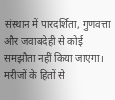संस्थान में पारदर्शिता, गुणवत्ता और जवाबदेही से कोई समझौता नहीं किया जाएगा। मरीजों के हितों से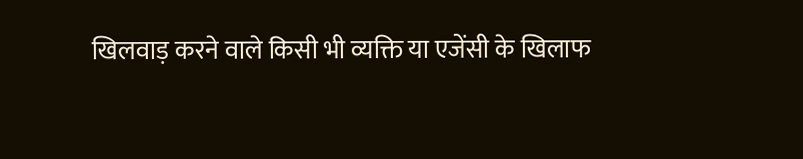खिलवाड़ करने वाले किसी भी व्यक्ति या एजेंसी के खिलाफ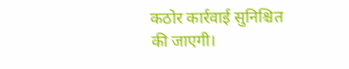कठोर कार्रवाई सुनिश्चित की जाएगी।